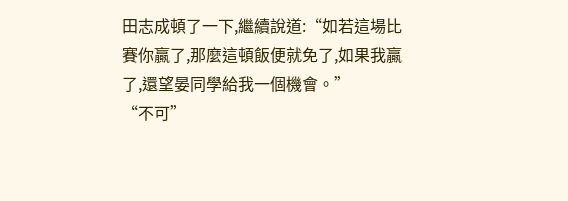田志成頓了一下,繼續說道:“如若這場比賽你贏了,那麼這頓飯便就免了,如果我贏了,還望晏同學給我一個機會。”
“不可”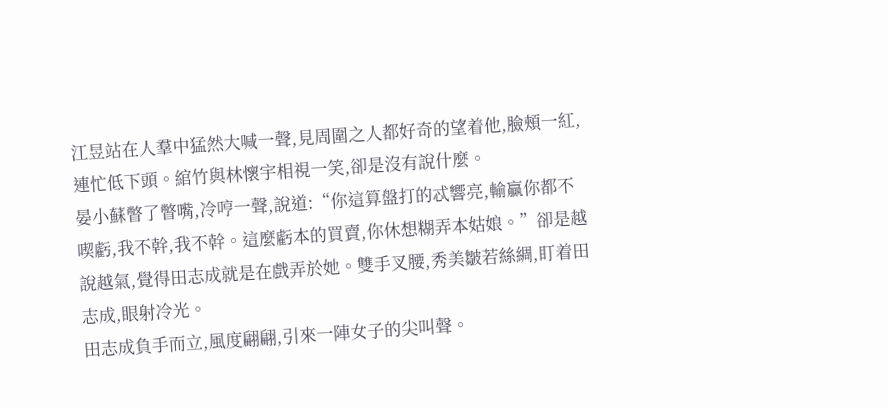江昱站在人羣中猛然大喊一聲,見周圍之人都好奇的望着他,臉頰一紅,連忙低下頭。綰竹與林懷宇相視一笑,卻是沒有說什麼。
晏小蘇瞥了瞥嘴,冷哼一聲,說道:“你這算盤打的忒響亮,輸贏你都不喫虧,我不幹,我不幹。這麼虧本的買賣,你休想糊弄本姑娘。”卻是越說越氣,覺得田志成就是在戲弄於她。雙手叉腰,秀美皺若絲綢,盯着田志成,眼射冷光。
田志成負手而立,風度翩翩,引來一陣女子的尖叫聲。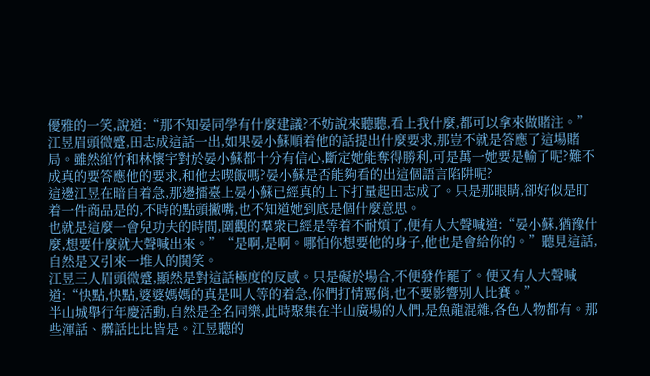優雅的一笑,說道:“那不知晏同學有什麼建議?不妨說來聽聽,看上我什麼,都可以拿來做賭注。”
江昱眉頭微蹙,田志成這話一出,如果晏小蘇順着他的話提出什麼要求,那豈不就是答應了這場賭局。雖然綰竹和林懷宇對於晏小蘇都十分有信心,斷定她能奪得勝利,可是萬一她要是輸了呢?難不成真的要答應他的要求,和他去喫飯嗎?晏小蘇是否能夠看的出這個語言陷阱呢?
這邊江昱在暗自着急,那邊擂臺上晏小蘇已經真的上下打量起田志成了。只是那眼睛,卻好似是盯着一件商品是的,不時的點頭撇嘴,也不知道她到底是個什麼意思。
也就是這麼一會兒功夫的時間,圍觀的羣衆已經是等着不耐煩了,便有人大聲喊道:“晏小蘇,猶豫什麼,想要什麼就大聲喊出來。”“是啊,是啊。哪怕你想要他的身子,他也是會給你的。”聽見這話,自然是又引來一堆人的鬨笑。
江昱三人眉頭微蹙,顯然是對這話極度的反感。只是礙於場合,不便發作罷了。便又有人大聲喊道:“快點,快點,婆婆媽媽的真是叫人等的着急,你們打情罵俏,也不要影響別人比賽。”
半山城舉行年慶活動,自然是全名同樂,此時聚集在半山廣場的人們,是魚龍混雜,各色人物都有。那些渾話、髒話比比皆是。江昱聽的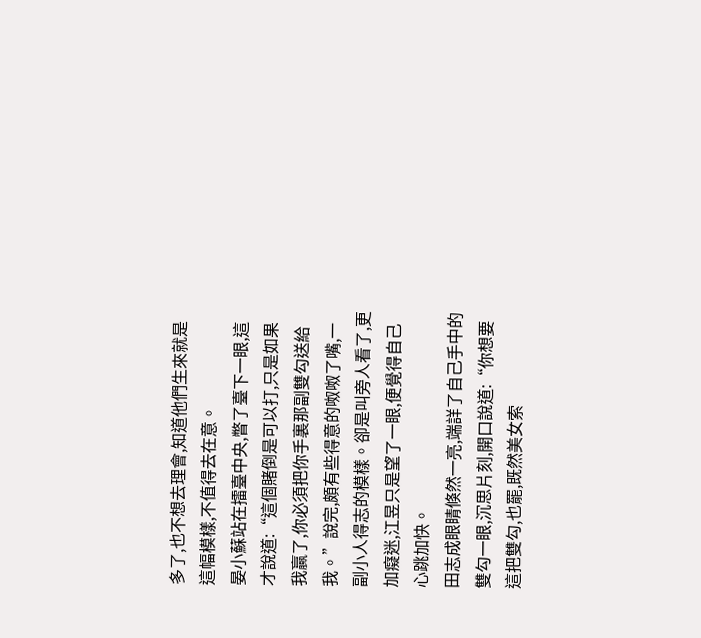多了,也不想去理會,知道他們生來就是這幅模樣,不值得去在意。
晏小蘇站在擂臺中央,瞥了臺下一眼,這才說道:“這個賭倒是可以打,只是如果我贏了,你必須把你手裏那副雙勾送給我。”說完,頗有些得意的呶呶了嘴,一副小人得志的模樣。卻是叫旁人看了,更加癡迷,江昱只是望了一眼,便覺得自己心跳加快。
田志成眼睛倏然一亮,端詳了自己手中的雙勾一眼,沉思片刻,開口說道:“你想要這把雙勾,也罷,既然美女索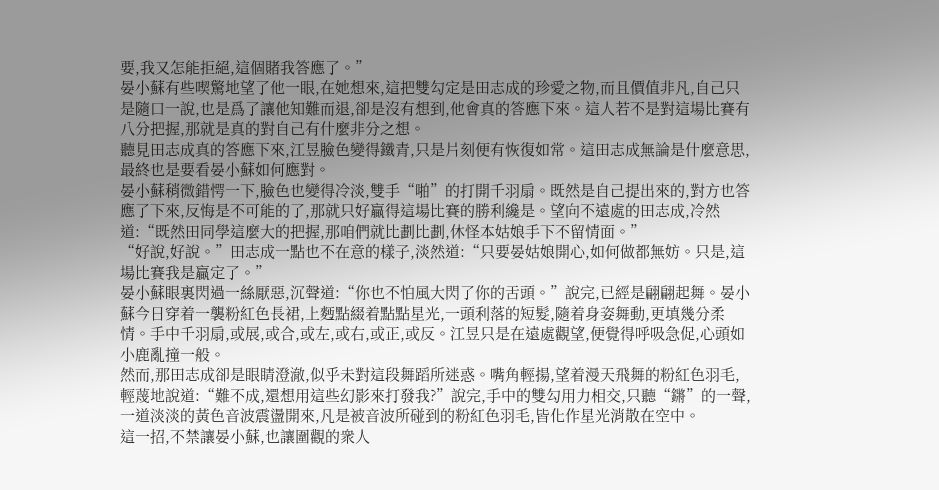要,我又怎能拒絕,這個賭我答應了。”
晏小蘇有些喫驚地望了他一眼,在她想來,這把雙勾定是田志成的珍愛之物,而且價值非凡,自己只是隨口一說,也是爲了讓他知難而退,卻是沒有想到,他會真的答應下來。這人若不是對這場比賽有八分把握,那就是真的對自己有什麼非分之想。
聽見田志成真的答應下來,江昱臉色變得鐵青,只是片刻便有恢復如常。這田志成無論是什麼意思,最終也是要看晏小蘇如何應對。
晏小蘇稍微錯愕一下,臉色也變得冷淡,雙手“啪”的打開千羽扇。既然是自己提出來的,對方也答應了下來,反悔是不可能的了,那就只好贏得這場比賽的勝利纔是。望向不遠處的田志成,冷然道:“既然田同學這麼大的把握,那咱們就比劃比劃,休怪本姑娘手下不留情面。”
“好說,好說。”田志成一點也不在意的樣子,淡然道:“只要晏姑娘開心,如何做都無妨。只是,這場比賽我是贏定了。”
晏小蘇眼裏閃過一絲厭惡,沉聲道:“你也不怕風大閃了你的舌頭。”說完,已經是翩翩起舞。晏小蘇今日穿着一襲粉紅色長裙,上麪點綴着點點星光,一頭利落的短髮,隨着身姿舞動,更填幾分柔情。手中千羽扇,或展,或合,或左,或右,或正,或反。江昱只是在遠處觀望,便覺得呼吸急促,心頭如小鹿亂撞一般。
然而,那田志成卻是眼睛澄澈,似乎未對這段舞蹈所迷惑。嘴角輕揚,望着漫天飛舞的粉紅色羽毛,輕蔑地說道:“難不成,還想用這些幻影來打發我?”說完,手中的雙勾用力相交,只聽“鏘”的一聲,一道淡淡的黃色音波震盪開來,凡是被音波所碰到的粉紅色羽毛,皆化作星光消散在空中。
這一招,不禁讓晏小蘇,也讓圍觀的衆人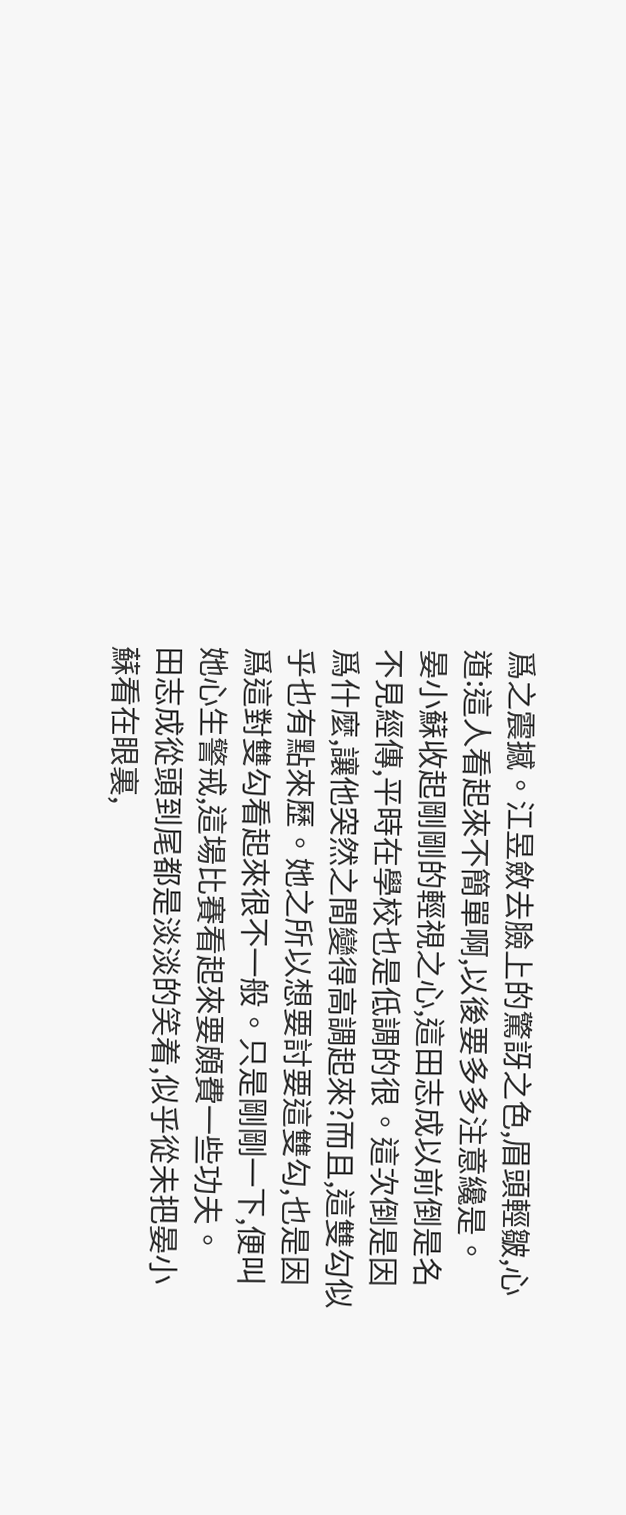爲之震撼。江昱斂去臉上的驚訝之色,眉頭輕皺,心道:這人看起來不簡單啊,以後要多多注意纔是。
晏小蘇收起剛剛的輕視之心,這田志成以前倒是名不見經傳,平時在學校也是低調的很。這次倒是因爲什麼,讓他突然之間變得高調起來?而且,這雙勾似乎也有點來歷。她之所以想要討要這雙勾,也是因爲這對雙勾看起來很不一般。只是剛剛一下,便叫她心生警戒,這場比賽看起來要頗費一些功夫。
田志成從頭到尾都是淡淡的笑着,似乎從未把晏小蘇看在眼裏,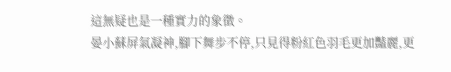這無疑也是一種實力的象徵。
晏小蘇屏氣凝神,腳下舞步不停,只見得粉紅色羽毛更加豔麗,更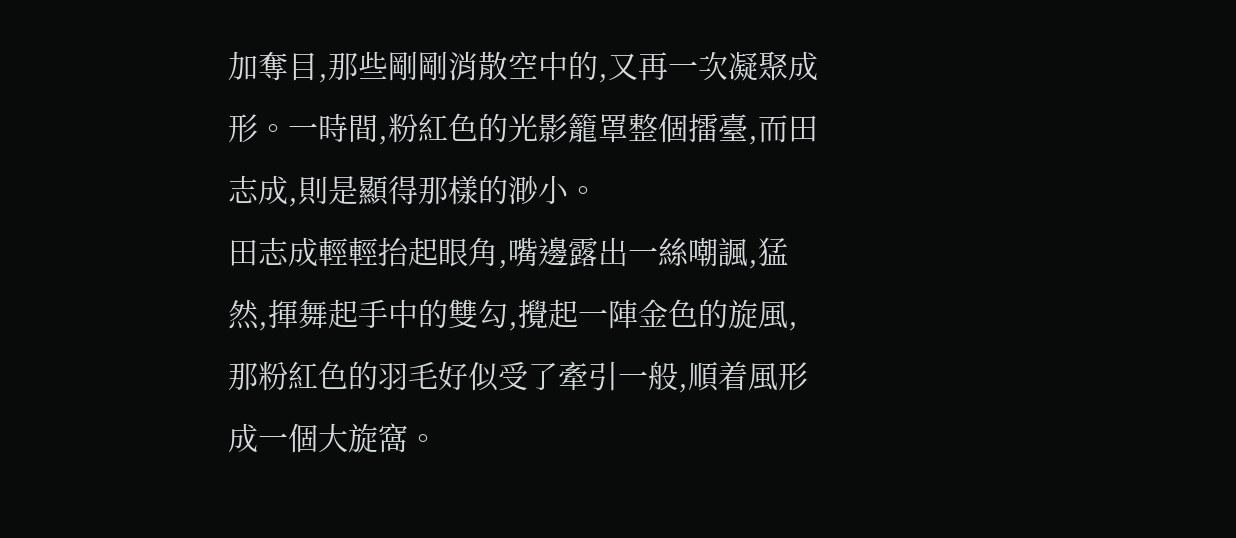加奪目,那些剛剛消散空中的,又再一次凝聚成形。一時間,粉紅色的光影籠罩整個擂臺,而田志成,則是顯得那樣的渺小。
田志成輕輕抬起眼角,嘴邊露出一絲嘲諷,猛然,揮舞起手中的雙勾,攪起一陣金色的旋風,那粉紅色的羽毛好似受了牽引一般,順着風形成一個大旋窩。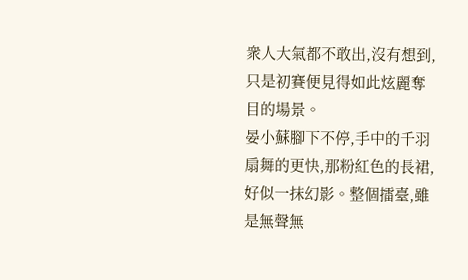衆人大氣都不敢出,沒有想到,只是初賽便見得如此炫麗奪目的場景。
晏小蘇腳下不停,手中的千羽扇舞的更快,那粉紅色的長裙,好似一抹幻影。整個擂臺,雖是無聲無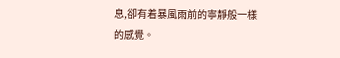息,卻有着暴風雨前的寧靜般一樣的感覺。